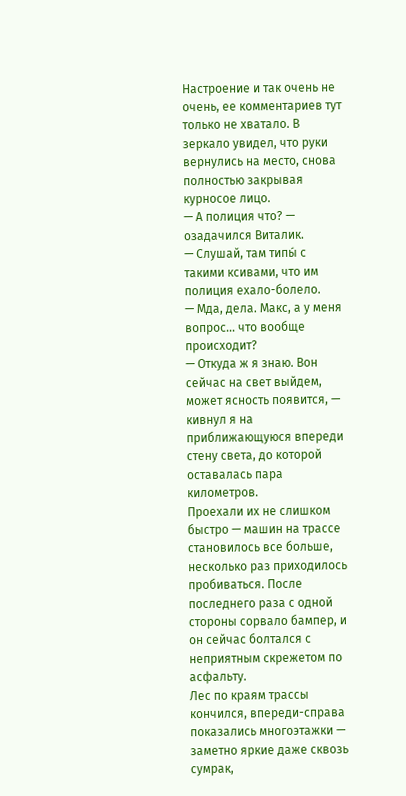Настроение и так очень не очень, ее комментариев тут только не хватало. В зеркало увидел, что руки вернулись на место, снова полностью закрывая курносое лицо.
— А полиция что? — озадачился Виталик.
— Слушай, там типы́ с такими ксивами, что им полиция ехало-болело.
— Мда, дела. Макс, а у меня вопрос… что вообще происходит?
— Откуда ж я знаю. Вон сейчас на свет выйдем, может ясность появится, — кивнул я на приближающуюся впереди стену света, до которой оставалась пара километров.
Проехали их не слишком быстро — машин на трассе становилось все больше, несколько раз приходилось пробиваться. После последнего раза с одной стороны сорвало бампер, и он сейчас болтался с неприятным скрежетом по асфальту.
Лес по краям трассы кончился, впереди-справа показались многоэтажки — заметно яркие даже сквозь сумрак,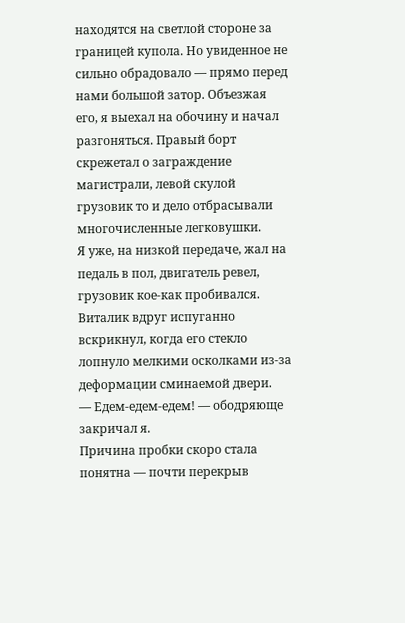находятся на светлой стороне за границей купола. Но увиденное не сильно обрадовало — прямо перед нами большой затор. Объезжая его, я выехал на обочину и начал разгоняться. Правый борт скрежетал о заграждение магистрали, левой скулой грузовик то и дело отбрасывали многочисленные легковушки.
Я уже, на низкой передаче, жал на педаль в пол, двигатель ревел, грузовик кое-как пробивался. Виталик вдруг испуганно вскрикнул, когда его стекло лопнуло мелкими осколками из-за деформации сминаемой двери.
— Едем-едем-едем! — ободряюще закричал я.
Причина пробки скоро стала понятна — почти перекрыв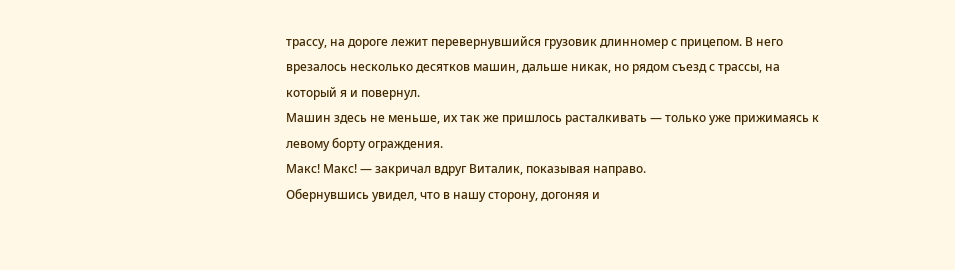трассу, на дороге лежит перевернувшийся грузовик длинномер с прицепом. В него врезалось несколько десятков машин, дальше никак, но рядом съезд с трассы, на который я и повернул.
Машин здесь не меньше, их так же пришлось расталкивать — только уже прижимаясь к левому борту ограждения.
Макс! Макс! — закричал вдруг Виталик, показывая направо.
Обернувшись увидел, что в нашу сторону, догоняя и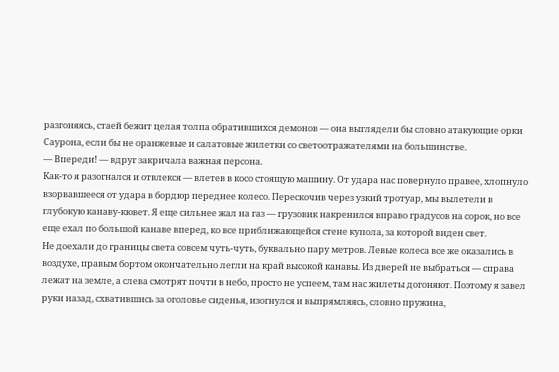разгоняясь, стаей бежит целая толпа обратившихся демонов — она выглядели бы словно атакующие орки Саурона, если бы не оранжевые и салатовые жилетки со светоотражателями на большинстве.
— Впереди! — вдруг закричала важная персона.
Как-то я разогнался и отвлекся — влетев в косо стоящую машину. От удара нас повернуло правее, хлопнуло взорвавшееся от удара в бордюр переднее колесо. Перескочив через узкий тротуар, мы вылетели в глубокую канаву-кювет. Я еще сильнее жал на газ — грузовик накренился вправо градусов на сорок, но все еще ехал по большой канаве вперед, ко все приближающейся стене купола, за которой виден свет.
Не доехали до границы света совсем чуть-чуть, буквально пару метров. Левые колеса все же оказались в воздухе, правым бортом окончательно легли на край высокой канавы. Из дверей не выбраться — справа лежат на земле, а слева смотрят почти в небо, просто не успеем, там нас жилеты догоняют. Поэтому я завел руки назад, схватившись за оголовье сиденья, изогнулся и выпрямляясь, словно пружина,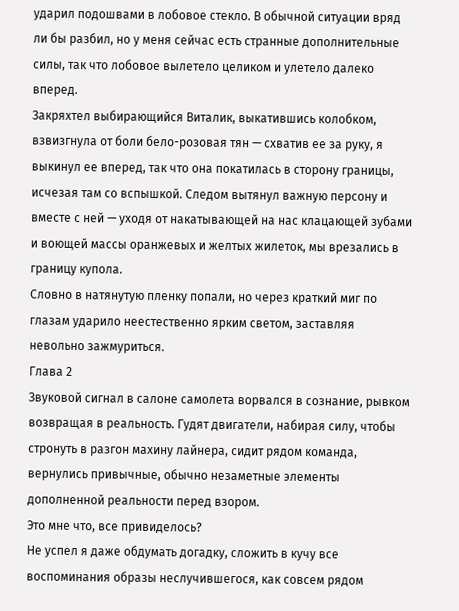ударил подошвами в лобовое стекло. В обычной ситуации вряд ли бы разбил, но у меня сейчас есть странные дополнительные силы, так что лобовое вылетело целиком и улетело далеко вперед.
Закряхтел выбирающийся Виталик, выкатившись колобком, взвизгнула от боли бело-розовая тян — схватив ее за руку, я выкинул ее вперед, так что она покатилась в сторону границы, исчезая там со вспышкой. Следом вытянул важную персону и вместе с ней — уходя от накатывающей на нас клацающей зубами и воющей массы оранжевых и желтых жилеток, мы врезались в границу купола.
Словно в натянутую пленку попали, но через краткий миг по глазам ударило неестественно ярким светом, заставляя невольно зажмуриться.
Глава 2
Звуковой сигнал в салоне самолета ворвался в сознание, рывком возвращая в реальность. Гудят двигатели, набирая силу, чтобы стронуть в разгон махину лайнера, сидит рядом команда, вернулись привычные, обычно незаметные элементы дополненной реальности перед взором.
Это мне что, все привиделось?
Не успел я даже обдумать догадку, сложить в кучу все воспоминания образы неслучившегося, как совсем рядом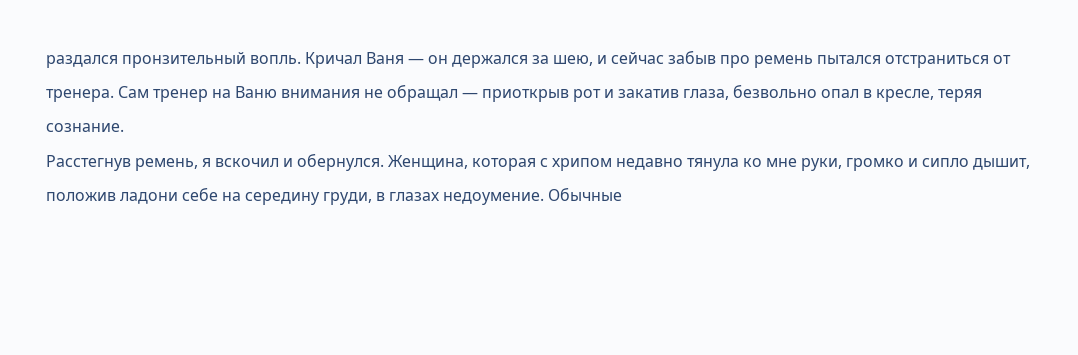раздался пронзительный вопль. Кричал Ваня — он держался за шею, и сейчас забыв про ремень пытался отстраниться от тренера. Сам тренер на Ваню внимания не обращал — приоткрыв рот и закатив глаза, безвольно опал в кресле, теряя сознание.
Расстегнув ремень, я вскочил и обернулся. Женщина, которая с хрипом недавно тянула ко мне руки, громко и сипло дышит, положив ладони себе на середину груди, в глазах недоумение. Обычные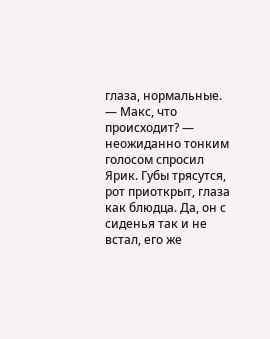глаза, нормальные.
— Макс, что происходит? — неожиданно тонким голосом спросил Ярик. Губы трясутся, рот приоткрыт, глаза как блюдца. Да, он с сиденья так и не встал, его же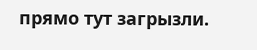прямо тут загрызли.